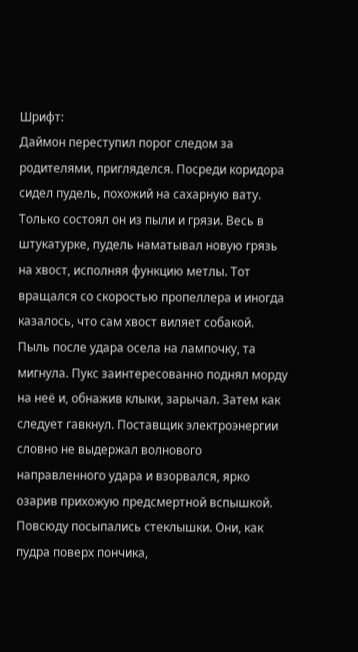Шрифт:
Даймон переступил порог следом за родителями, пригляделся. Посреди коридора сидел пудель, похожий на сахарную вату. Только состоял он из пыли и грязи. Весь в штукатурке, пудель наматывал новую грязь на хвост, исполняя функцию метлы. Тот вращался со скоростью пропеллера и иногда казалось, что сам хвост виляет собакой.
Пыль после удара осела на лампочку, та мигнула. Пукс заинтересованно поднял морду на неё и, обнажив клыки, зарычал. Затем как следует гавкнул. Поставщик электроэнергии словно не выдержал волнового направленного удара и взорвался, ярко озарив прихожую предсмертной вспышкой.
Повсюду посыпались стеклышки. Они, как пудра поверх пончика,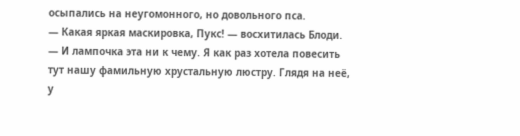осыпались на неугомонного, но довольного пса.
— Какая яркая маскировка, Пукс! — восхитилась Блоди. — И лампочка эта ни к чему. Я как раз хотела повесить тут нашу фамильную хрустальную люстру. Глядя на неё, у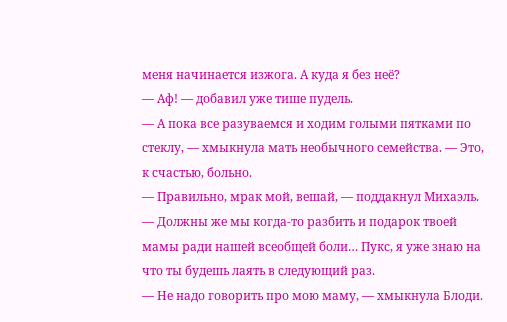меня начинается изжога. А куда я без неё?
— Аф! — добавил уже тише пудель.
— А пока все разуваемся и ходим голыми пятками по стеклу, — хмыкнула мать необычного семейства. — Это, к счастью, больно.
— Правильно, мрак мой, вешай, — поддакнул Михаэль. — Должны же мы когда-то разбить и подарок твоей мамы ради нашей всеобщей боли… Пукс, я уже знаю на что ты будешь лаять в следующий раз.
— Не надо говорить про мою маму, — хмыкнула Блоди.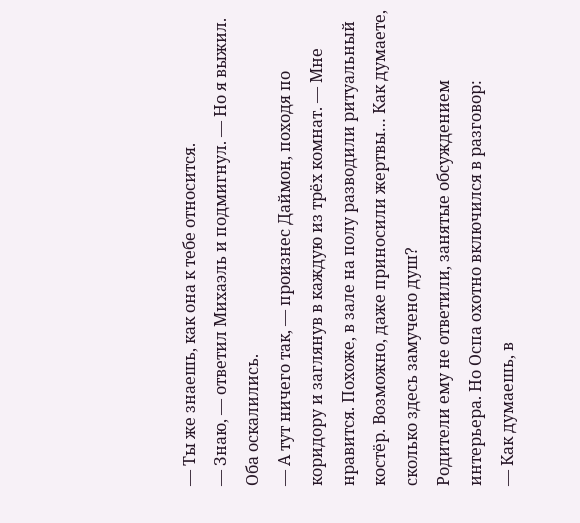— Ты же знаешь, как она к тебе относится.
— Знаю, — ответил Михаэль и подмигнул. — Но я выжил.
Оба оскалились.
— А тут ничего так, — произнес Даймон, походя по коридору и заглянув в каждую из трёх комнат. — Мне нравится. Похоже, в зале на полу разводили ритуальный костёр. Возможно, даже приносили жертвы… Как думаете, сколько здесь замучено душ?
Родители ему не ответили, занятые обсуждением интерьера. Но Оспа охотно включился в разговор:
— Как думаешь, в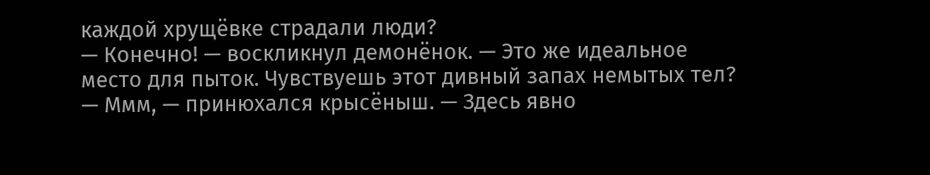каждой хрущёвке страдали люди?
— Конечно! — воскликнул демонёнок. — Это же идеальное место для пыток. Чувствуешь этот дивный запах немытых тел?
— Ммм, — принюхался крысёныш. — Здесь явно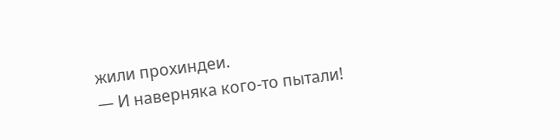жили прохиндеи.
— И наверняка кого-то пытали!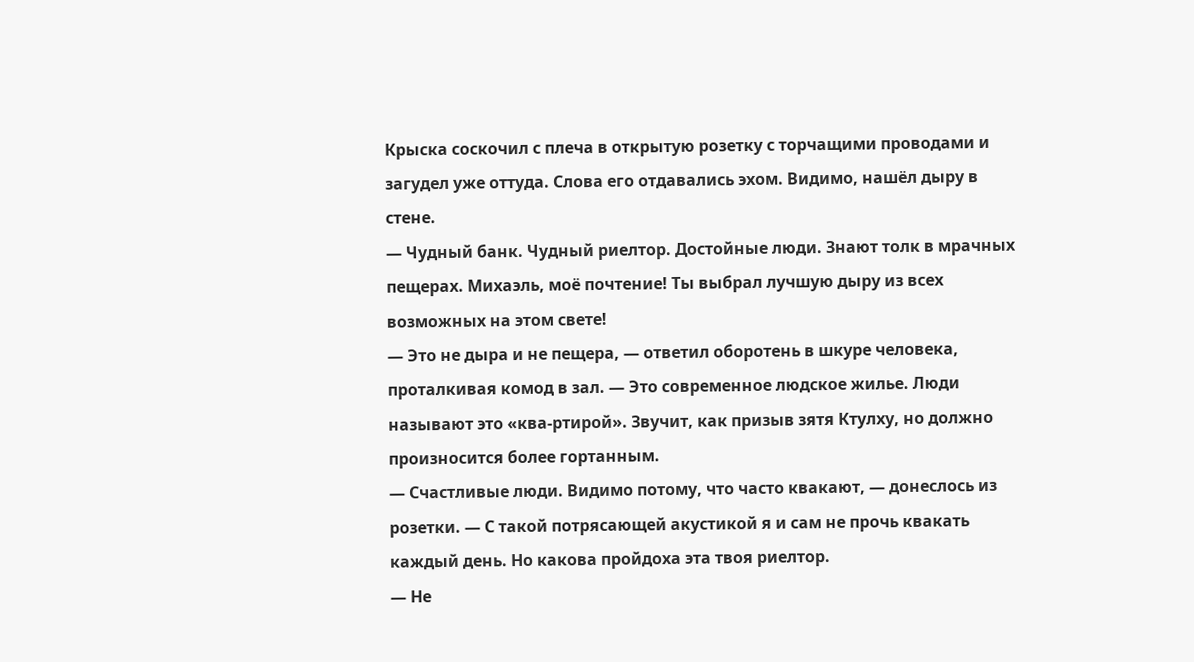Крыска соскочил с плеча в открытую розетку с торчащими проводами и загудел уже оттуда. Слова его отдавались эхом. Видимо, нашёл дыру в стене.
— Чудный банк. Чудный риелтор. Достойные люди. Знают толк в мрачных пещерах. Михаэль, моё почтение! Ты выбрал лучшую дыру из всех возможных на этом свете!
— Это не дыра и не пещера, — ответил оборотень в шкуре человека, проталкивая комод в зал. — Это современное людское жилье. Люди называют это «ква-ртирой». Звучит, как призыв зятя Ктулху, но должно произносится более гортанным.
— Счастливые люди. Видимо потому, что часто квакают, — донеслось из розетки. — С такой потрясающей акустикой я и сам не прочь квакать каждый день. Но какова пройдоха эта твоя риелтор.
— Не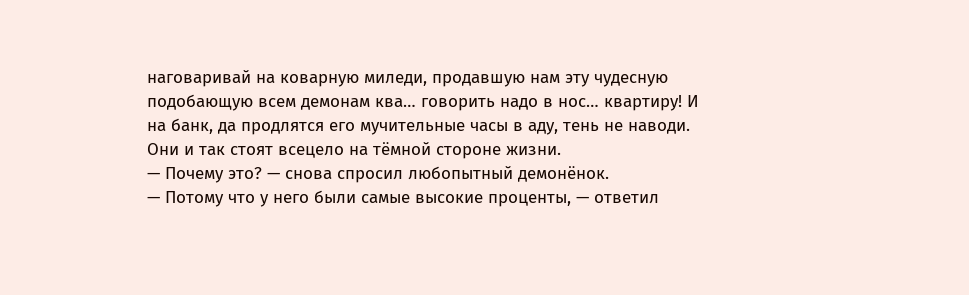наговаривай на коварную миледи, продавшую нам эту чудесную подобающую всем демонам ква… говорить надо в нос… квартиру! И на банк, да продлятся его мучительные часы в аду, тень не наводи. Они и так стоят всецело на тёмной стороне жизни.
— Почему это? — снова спросил любопытный демонёнок.
— Потому что у него были самые высокие проценты, — ответил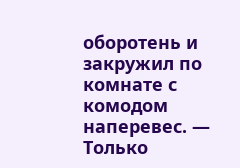оборотень и закружил по комнате с комодом наперевес. — Только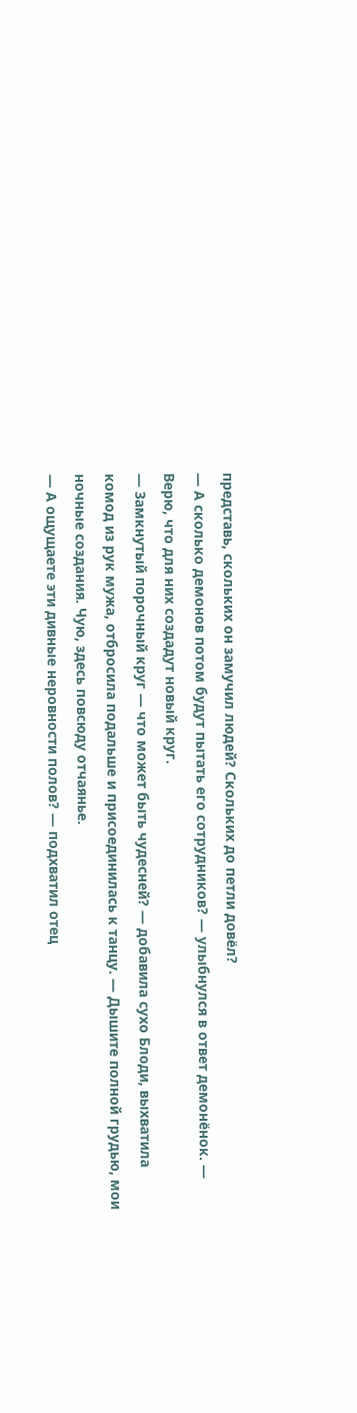представь, скольких он замучил людей? Скольких до петли довёл?
— А сколько демонов потом будут пытать его сотрудников? — улыбнулся в ответ демонёнок. — Верю, что для них создадут новый круг.
— Замкнутый порочный круг — что может быть чудесней? — добавила сухо Блоди, выхватила комод из рук мужа, отбросила подальше и присоединилась к танцу. — Дышите полной грудью, мои ночные создания. Чую, здесь повсюду отчаянье.
— А ощущаете эти дивные неровности полов? — подхватил отец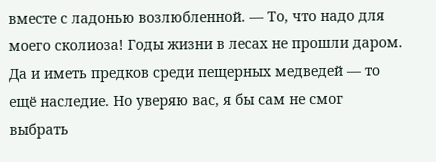вместе с ладонью возлюбленной. — То, что надо для моего сколиоза! Годы жизни в лесах не прошли даром. Да и иметь предков среди пещерных медведей — то ещё наследие. Но уверяю вас, я бы сам не смог выбрать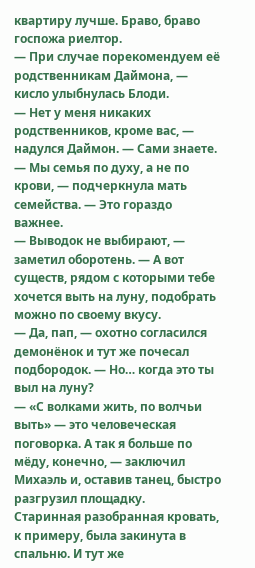квартиру лучше. Браво, браво госпожа риелтор.
— При случае порекомендуем её родственникам Даймона, — кисло улыбнулась Блоди.
— Нет у меня никаких родственников, кроме вас, — надулся Даймон. — Сами знаете.
— Мы семья по духу, а не по крови, — подчеркнула мать семейства. — Это гораздо важнее.
— Выводок не выбирают, — заметил оборотень. — А вот существ, рядом с которыми тебе хочется выть на луну, подобрать можно по своему вкусу.
— Да, пап, — охотно согласился демонёнок и тут же почесал подбородок. — Но… когда это ты выл на луну?
— «С волками жить, по волчьи выть» — это человеческая поговорка. А так я больше по мёду, конечно, — заключил Михаэль и, оставив танец, быстро разгрузил площадку.
Старинная разобранная кровать, к примеру, была закинута в спальню. И тут же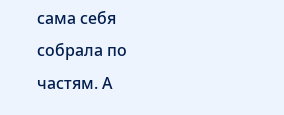сама себя собрала по частям. А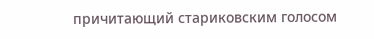причитающий стариковским голосом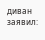диван заявил: